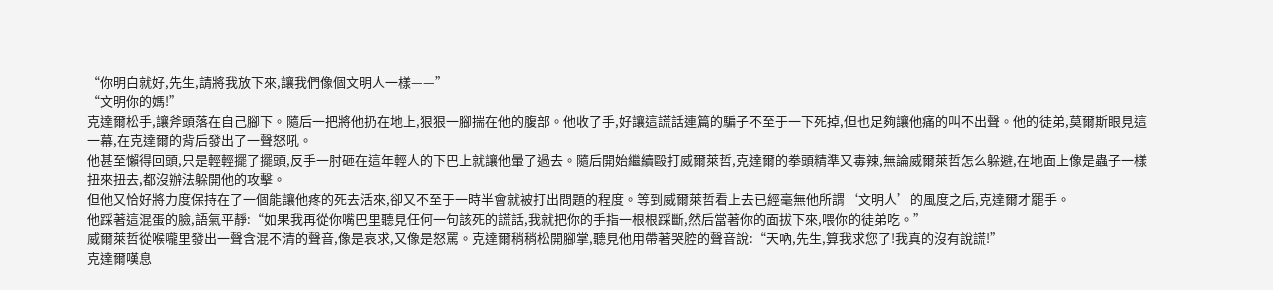“你明白就好,先生,請將我放下來,讓我們像個文明人一樣——”
“文明你的媽!”
克達爾松手,讓斧頭落在自己腳下。隨后一把將他扔在地上,狠狠一腳揣在他的腹部。他收了手,好讓這謊話連篇的騙子不至于一下死掉,但也足夠讓他痛的叫不出聲。他的徒弟,莫爾斯眼見這一幕,在克達爾的背后發出了一聲怒吼。
他甚至懶得回頭,只是輕輕擺了擺頭,反手一肘砸在這年輕人的下巴上就讓他暈了過去。隨后開始繼續毆打威爾萊哲,克達爾的拳頭精準又毒辣,無論威爾萊哲怎么躲避,在地面上像是蟲子一樣扭來扭去,都沒辦法躲開他的攻擊。
但他又恰好將力度保持在了一個能讓他疼的死去活來,卻又不至于一時半會就被打出問題的程度。等到威爾萊哲看上去已經毫無他所謂‘文明人’的風度之后,克達爾才罷手。
他踩著這混蛋的臉,語氣平靜:“如果我再從你嘴巴里聽見任何一句該死的謊話,我就把你的手指一根根踩斷,然后當著你的面拔下來,喂你的徒弟吃。”
威爾萊哲從喉嚨里發出一聲含混不清的聲音,像是哀求,又像是怒罵。克達爾稍稍松開腳掌,聽見他用帶著哭腔的聲音說:“天吶,先生,算我求您了!我真的沒有說謊!”
克達爾嘆息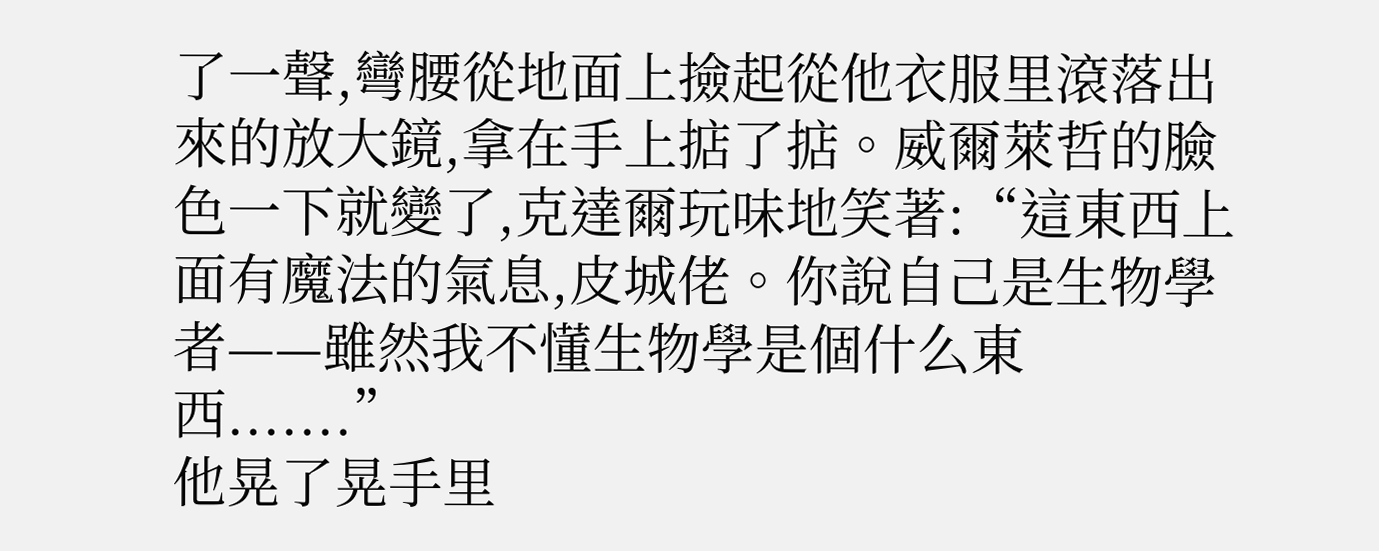了一聲,彎腰從地面上撿起從他衣服里滾落出來的放大鏡,拿在手上掂了掂。威爾萊哲的臉色一下就變了,克達爾玩味地笑著:“這東西上面有魔法的氣息,皮城佬。你說自己是生物學者——雖然我不懂生物學是個什么東西.......”
他晃了晃手里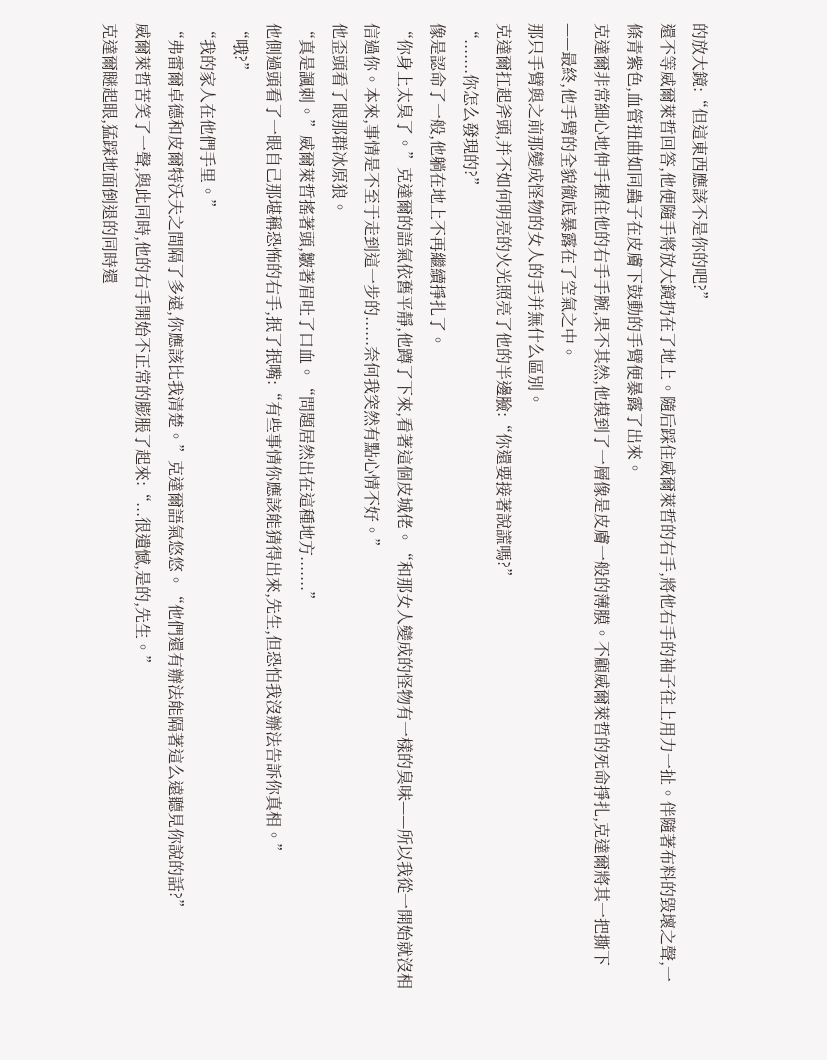的放大鏡:“但這東西應該不是你的吧?”
還不等威爾萊哲回答,他便隨手將放大鏡扔在了地上。隨后踩住威爾萊哲的右手,將他右手的袖子往上用力一扯。伴隨著布料的毀壞之聲,一條青紫色,血管扭曲如同蟲子在皮膚下鼓動的手臂便暴露了出來。
克達爾非常細心地伸手握住他的右手手腕,果不其然,他摸到了一層像是皮膚一般的薄膜。不顧威爾萊哲的死命掙扎,克達爾將其一把撕下——最終,他手臂的全貌徹底暴露在了空氣之中。
那只手臂與之前那變成怪物的女人的手并無什么區別。
克達爾扛起斧頭,并不如何明亮的火光照亮了他的半邊臉:“你還要接著說謊嗎?”
“.......你怎么發現的?”
像是認命了一般,他躺在地上不再繼續掙扎了。
“你身上太臭了。”克達爾的語氣依舊平靜,他蹲了下來,看著這個皮城佬。“和那女人變成的怪物有一樣的臭味——所以我從一開始就沒相信過你。本來,事情是不至于走到這一步的......奈何我突然有點心情不好。”
他歪頭看了眼那群冰原狼。
“真是諷刺。”威爾萊哲搖著頭,皺著眉吐了口血。“問題居然出在這種地方.......”
他側過頭看了一眼自己那堪稱恐怖的右手,抿了抿嘴:“有些事情你應該能猜得出來,先生,但恐怕我沒辦法告訴你真相。”
“哦?”
“我的家人在他們手里。”
“弗雷爾卓德和皮爾特沃夫之間隔了多遠,你應該比我清楚。”克達爾語氣悠悠。“他們還有辦法能隔著這么遠聽見你說的話?”
威爾萊哲苦笑了一聲,與此同時,他的右手開始不正常的膨脹了起來:“...很遺憾,是的,先生。”
克達爾瞇起眼,猛踩地面倒退的同時還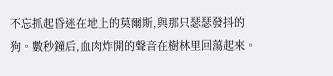不忘抓起昏迷在地上的莫爾斯,與那只瑟瑟發抖的狗。數秒鐘后,血肉炸開的聲音在樹林里回蕩起來。